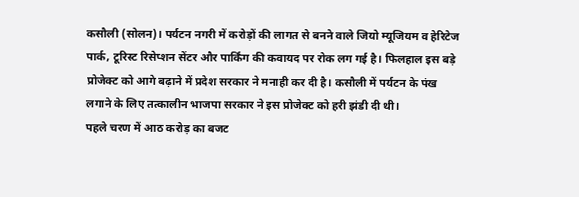कसौली (सोलन)। पर्यटन नगरी में करोड़ों की लागत से बनने वाले जियो म्यूजियम व हेरिटेज पार्क, टूरिस्ट रिसेप्शन सेंटर और पार्किंग की कवायद पर रोक लग गई है। फिलहाल इस बड़े प्रोजेक्ट को आगे बढ़ाने में प्रदेश सरकार ने मनाही कर दी है। कसौली में पर्यटन के पंख लगाने के लिए तत्कालीन भाजपा सरकार ने इस प्रोजेक्ट को हरी झंडी दी थी।
पहले चरण में आठ करोड़ का बजट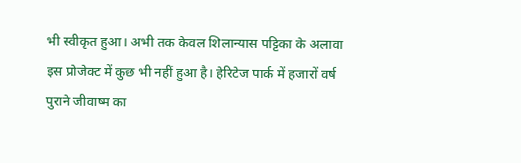भी स्वीकृत हुआ। अभी तक केवल शिलान्यास पट्टिका के अलावा इस प्रोजेक्ट में कुछ भी नहीं हुआ है। हेरिटेज पार्क में हजारों वर्ष पुराने जीवाष्म का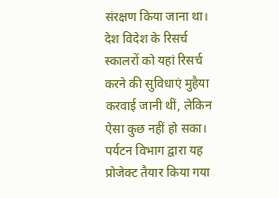संरक्षण किया जाना था। देश विदेश के रिसर्च स्कालरों को यहां रिसर्च करने की सुविधाएं मुहैया करवाई जानी थीं, लेकिन ऐसा कुछ नहीं हो सका। पर्यटन विभाग द्वारा यह प्रोजेक्ट तैयार किया गया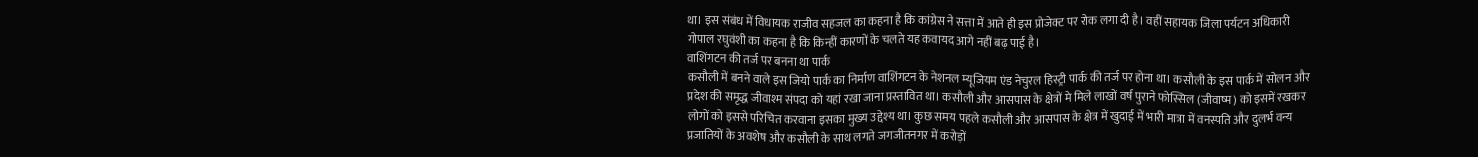था। इस संबंध में विधायक राजीव सहजल का कहना है कि कांग्रेस ने सत्ता में आते ही इस प्रोजेक्ट पर रोक लगा दी है। वहीं सहायक जिला पर्यटन अधिकारी गोपाल रघुवंशी का कहना है कि किन्हीं कारणों के चलते यह कवायद आगे नहीं बढ़ पाई है।
वाशिंगटन की तर्ज पर बनना था पार्क
कसौली में बनने वाले इस जियो पार्क का निर्माण वाशिंगटन के नेशनल म्यूजियम एंड नेचुरल हिस्ट्री पार्क की तर्ज पर होना था। कसौली के इस पार्क में सोलन और प्रदेश की समृद्ध जीवाश्म संपदा को यहां रखा जाना प्रस्तावित था। कसौली और आसपास के क्षेत्रों मे मिले लाखों वर्ष पुराने फोस्सिल (जीवाष्म) को इसमें रखकर लोगों को इससे परिचित करवाना इसका मुख्य उद्देश्य था। कुछ समय पहले कसौली और आसपास के क्षेत्र में खुदाई में भारी मात्रा में वनस्पति और दुलर्भ वन्य प्रजातियों के अवशेष और कसौली के साथ लगते जगजीतनगर में करोड़ों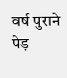वर्ष पुराने पेड़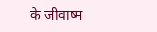के जीवाष्म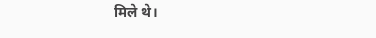मिले थे।